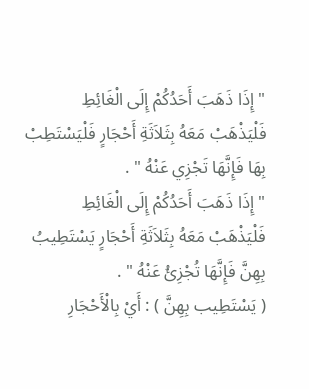" إِذَا ذَهَبَ أَحَدُكُمْ إِلَى الْغَائِطِ فَلْيَذْهَبْ مَعَهُ بِثَلاَثَةِ أَحْجَارٍ فَلْيَسْتَطِبْ بِهَا فَإِنَّهَا تَجْزِي عَنْهُ " .
" إِذَا ذَهَبَ أَحَدُكُمْ إِلَى الْغَائِطِ فَلْيَذْهَبْ مَعَهُ بِثَلاَثَةِ أَحْجَارٍ يَسْتَطِيبُ بِهِنَّ فَإِنَّهَا تُجْزِئُ عَنْهُ " .
( يَسْتَطِيب بِهِنَّ ) : أَيْ بِالْأَحْجَارِ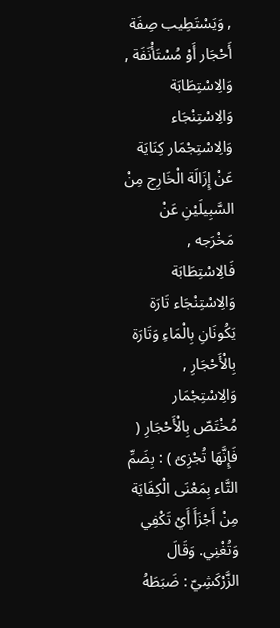, وَيَسْتَطِيب صِفَة أَحْجَار أَوْ مُسْتَأْنَفَة , وَالِاسْتِطَابَة وَالِاسْتِنْجَاء وَالِاسْتِجْمَار كِنَايَة عَنْ إِزَالَة الْخَارِج مِنْ السَّبِيلَيْنِ عَنْ مَخْرَجه , فَالِاسْتِطَابَة وَالِاسْتِنْجَاء تَارَة يَكُونَانِ بِالْمَاءِ وَتَارَة بِالْأَحْجَارِ , وَالِاسْتِجْمَار مُخْتَصّ بِالْأَحْجَارِ ( فَإِنَّهَا تُجْزِئ ) : بِضَمِّ التَّاء بِمَعْنَى الْكِفَايَة مِنْ أَجْزَأَ أَيْ تَكْفِي وَتُغْنِي. وَقَالَ الزَّرْكَشِيّ : ضَبَطَهُ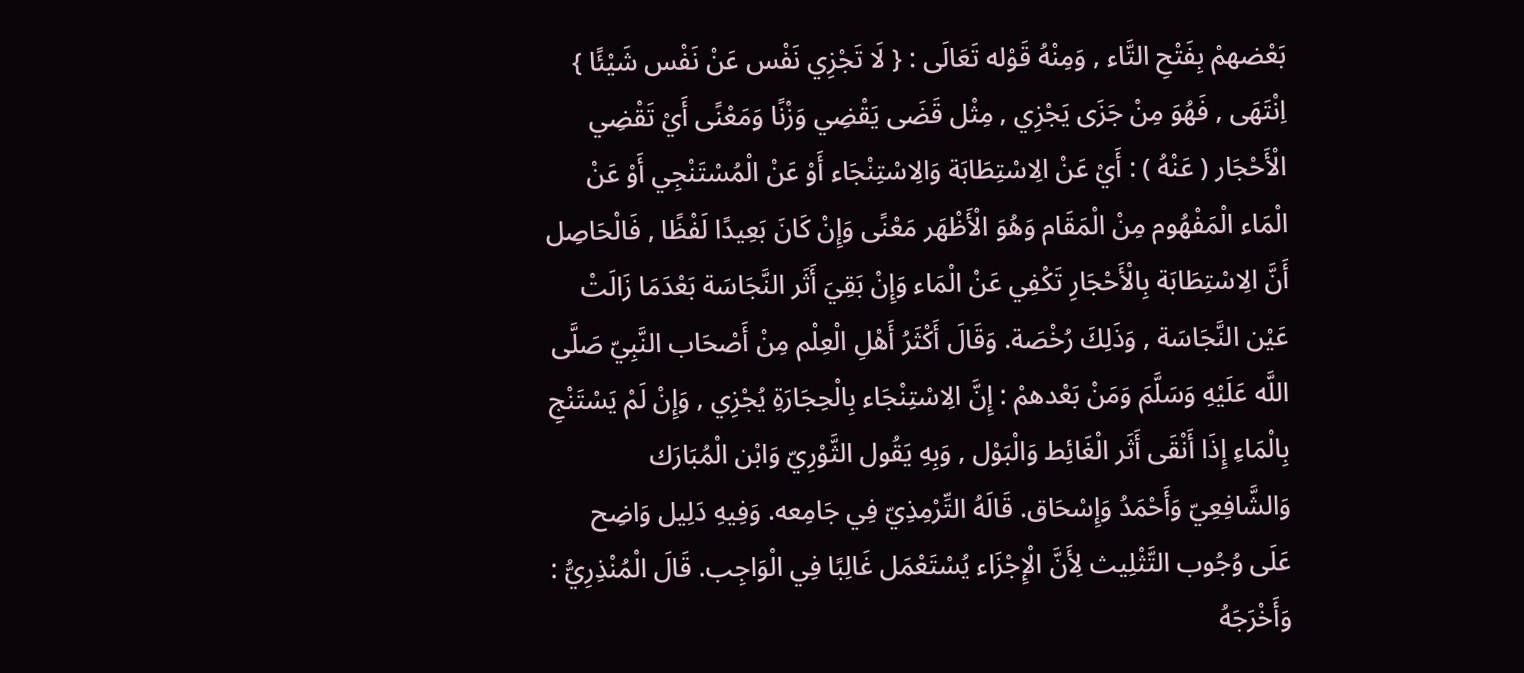بَعْضهمْ بِفَتْحِ التَّاء , وَمِنْهُ قَوْله تَعَالَى : { لَا تَجْزِي نَفْس عَنْ نَفْس شَيْئًا } اِنْتَهَى , فَهُوَ مِنْ جَزَى يَجْزِي , مِثْل قَضَى يَقْضِي وَزْنًا وَمَعْنًى أَيْ تَقْضِي الْأَحْجَار ( عَنْهُ ) : أَيْ عَنْ الِاسْتِطَابَة وَالِاسْتِنْجَاء أَوْ عَنْ الْمُسْتَنْجِي أَوْ عَنْ الْمَاء الْمَفْهُوم مِنْ الْمَقَام وَهُوَ الْأَظْهَر مَعْنًى وَإِنْ كَانَ بَعِيدًا لَفْظًا , فَالْحَاصِل أَنَّ الِاسْتِطَابَة بِالْأَحْجَارِ تَكْفِي عَنْ الْمَاء وَإِنْ بَقِيَ أَثَر النَّجَاسَة بَعْدَمَا زَالَتْ عَيْن النَّجَاسَة , وَذَلِكَ رُخْصَة. وَقَالَ أَكْثَرُ أَهْلِ الْعِلْم مِنْ أَصْحَاب النَّبِيّ صَلَّى اللَّه عَلَيْهِ وَسَلَّمَ وَمَنْ بَعْدهمْ : إِنَّ الِاسْتِنْجَاء بِالْحِجَارَةِ يُجْزِي , وَإِنْ لَمْ يَسْتَنْجِ بِالْمَاءِ إِذَا أَنْقَى أَثَر الْغَائِط وَالْبَوْل , وَبِهِ يَقُول الثَّوْرِيّ وَابْن الْمُبَارَك وَالشَّافِعِيّ وَأَحْمَدُ وَإِسْحَاق. قَالَهُ التِّرْمِذِيّ فِي جَامِعه. وَفِيهِ دَلِيل وَاضِح عَلَى وُجُوب التَّثْلِيث لِأَنَّ الْإِجْزَاء يُسْتَعْمَل غَالِبًا فِي الْوَاجِب. قَالَ الْمُنْذِرِيُّ : وَأَخْرَجَهُ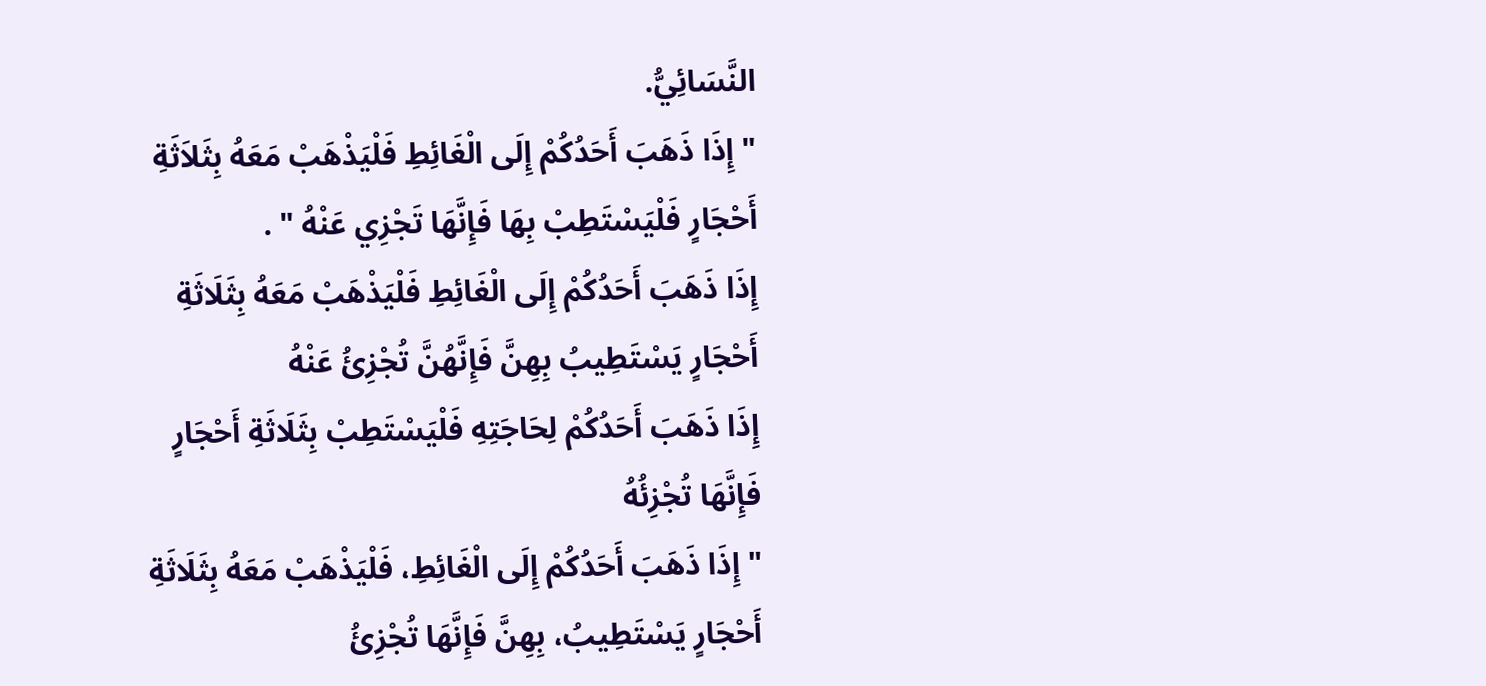النَّسَائِيُّ.
" إِذَا ذَهَبَ أَحَدُكُمْ إِلَى الْغَائِطِ فَلْيَذْهَبْ مَعَهُ بِثَلاَثَةِ أَحْجَارٍ فَلْيَسْتَطِبْ بِهَا فَإِنَّهَا تَجْزِي عَنْهُ " .
إِذَا ذَهَبَ أَحَدُكُمْ إِلَى الْغَائِطِ فَلْيَذْهَبْ مَعَهُ بِثَلَاثَةِ أَحْجَارٍ يَسْتَطِيبُ بِهِنَّ فَإِنَّهُنَّ تُجْزِئُ عَنْهُ
إِذَا ذَهَبَ أَحَدُكُمْ لِحَاجَتِهِ فَلْيَسْتَطِبْ بِثَلَاثَةِ أَحْجَارٍ فَإِنَّهَا تُجْزِئُهُ
" إِذَا ذَهَبَ أَحَدُكُمْ إِلَى الْغَائِطِ، فَلْيَذْهَبْ مَعَهُ بِثَلَاثَةِ أَحْجَارٍ يَسْتَطِيبُ، بِهِنَّ فَإِنَّهَا تُجْزِئُ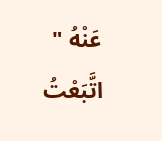عَنْهُ "
اتَّبَعْتُ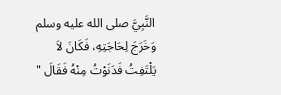النَّبِيَّ صلى الله عليه وسلم وَخَرَجَ لِحَاجَتِهِ، فَكَانَ لاَ يَلْتَفِتُ فَدَنَوْتُ مِنْهُ فَقَالَ "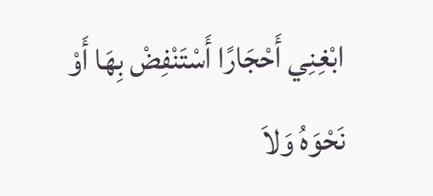ابْغِنِي أَحْجَارًا أَسْتَنْفِضْ بِهَا أَوْ نَحْوَهُ وَلاَ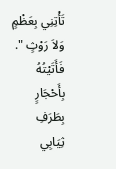تَأْتِنِي بِعَظْمٍ وَلاَ رَوْثٍ ". فَأَتَيْتُهُ بِأَحْجَارٍ بِطَرَفِ ثِيَابِي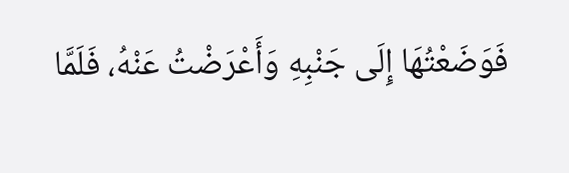فَوَضَعْتُهَا إِلَى جَنْبِهِ وَأَعْرَضْتُ عَنْهُ، فَلَمَّا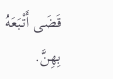قَضَى أَتْبَعَهُ بِهِنَّ.